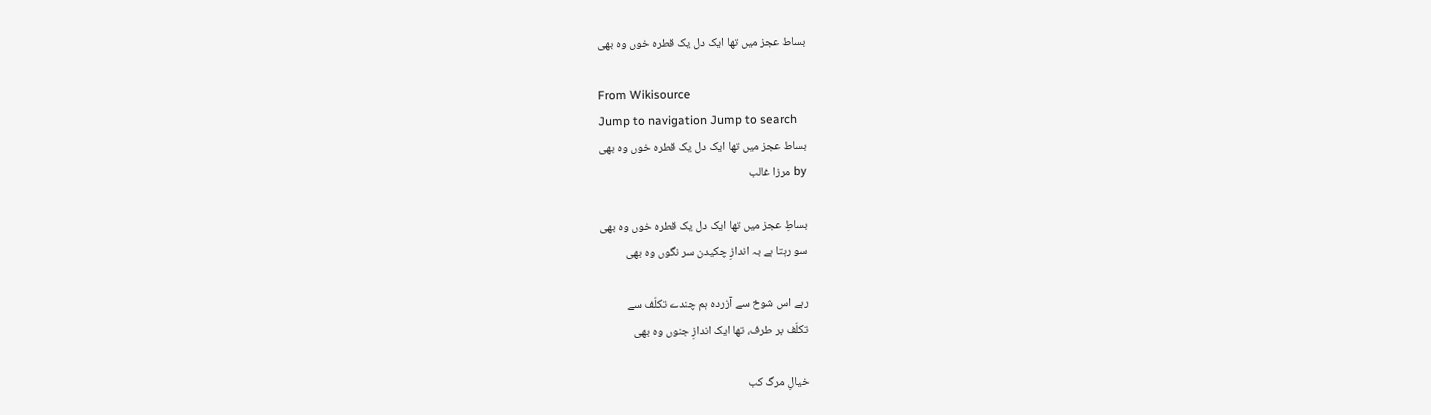بساط عجز میں تھا ایک دل یک قطرہ خوں وہ بھی

From Wikisource
Jump to navigation Jump to search
بساط عجز میں تھا ایک دل یک قطرہ خوں وہ بھی
by مرزا غالب

بساطِ عجز میں تھا ایک دل یک قطرہ خوں وہ بھی
سو رہتا ہے بہ اندازِ چکیدن سر نگوں وہ بھی

رہے اس شوخ سے آزردہ ہم چندے تکلّف سے
تکلّف بر طرف، تھا ایک اندازِ جنوں وہ بھی

خیالِ مرگ کب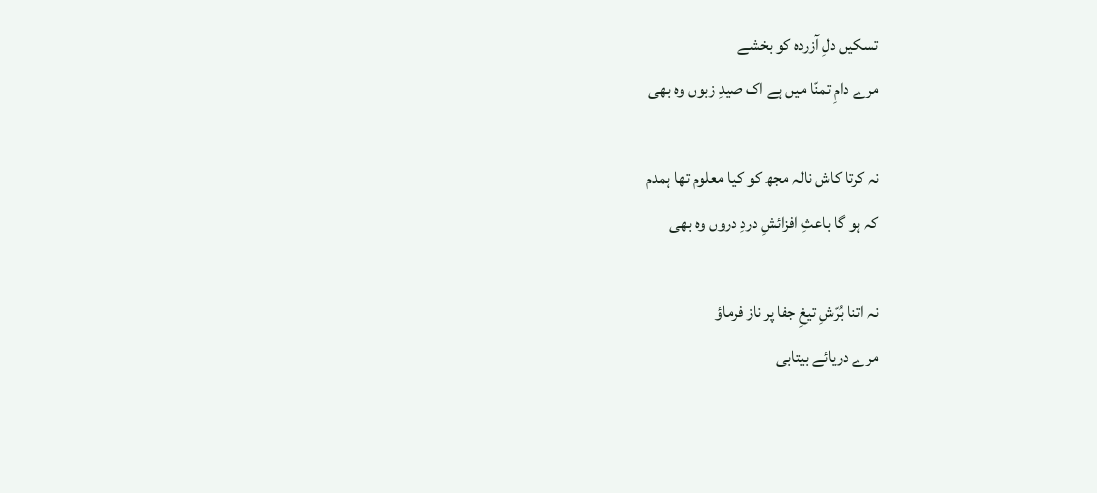تسکیں دلِ آزردہ کو بخشے
مرے دامِ تمنّا میں ہے اک صیدِ زبوں وہ بھی

نہ کرتا کاش نالہ مجھ کو کیا معلوم تھا ہمدم
کہ ہو گا باعثِ افزائشِ دردِ دروں وہ بھی

نہ اتنا بُرّشِ تیغِ جفا پر ناز فرماؤ
مرے دریائے بیتابی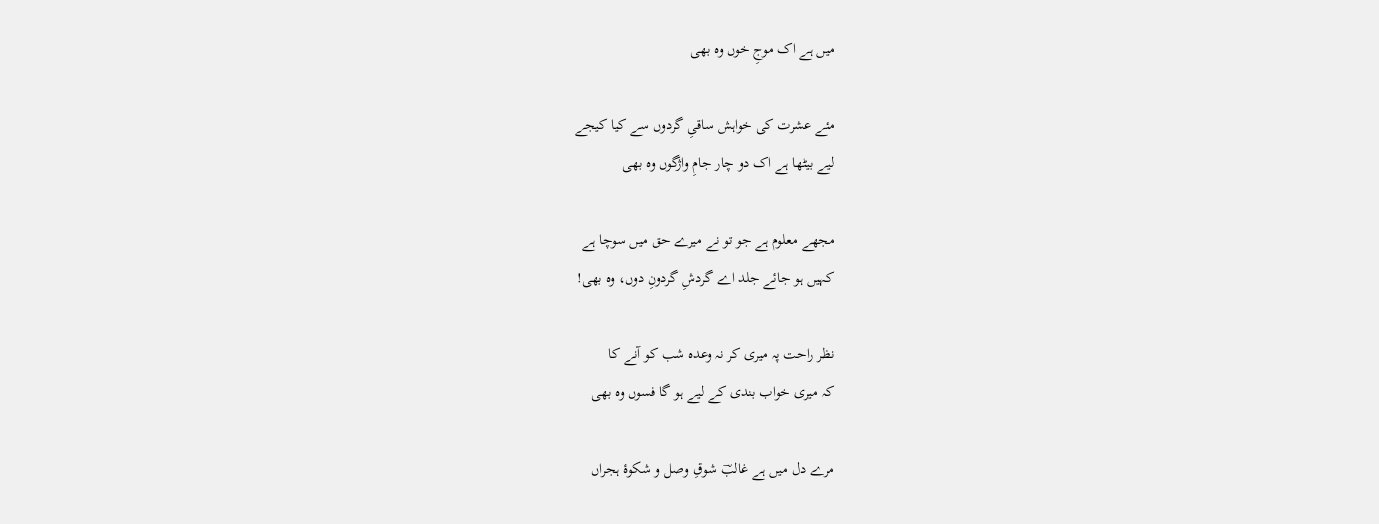میں ہے اک موجِ خوں وہ بھی

مئے عشرت کی خواہش ساقیِ گردوں سے کیا کیجے
لیے بیٹھا ہے اک دو چار جامِ واژگوں وہ بھی

مجھے معلوم ہے جو تو نے میرے حق میں سوچا ہے
کہیں ہو جائے جلد اے گردشِ گردونِ دوں، وہ بھی!

نظر راحت پہ میری کر نہ وعدہ شب کو آنے کا
کہ میری خواب بندی کے لیے ہو گا فسوں وہ بھی

مرے دل میں ہے غالبؔ شوقِ وصل و شکوۂ ہجراں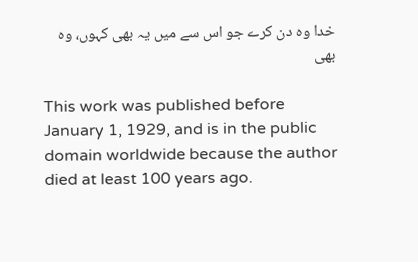خدا وہ دن کرے جو اس سے میں یہ بھی کہوں، وہ بھی

This work was published before January 1, 1929, and is in the public domain worldwide because the author died at least 100 years ago.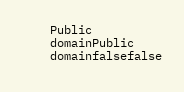Public domainPublic domainfalsefalse